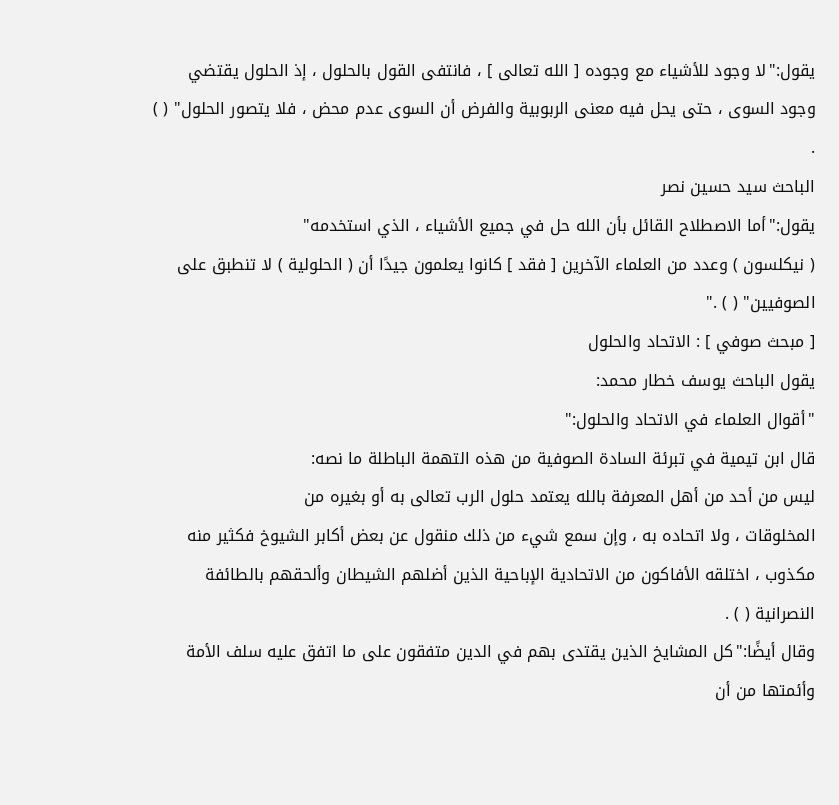يقول:"لا وجود للأشياء مع وجوده [ الله تعالى ] ، فانتفى القول بالحلول ، إذ الحلول يقتضي وجود السوى ، حتى يحل فيه معنى الربوبية والفرض أن السوى عدم محض ، فلا يتصور الحلول" ( ) .
الباحث سيد حسين نصر
يقول:"أما الاصطلاح القائل بأن الله حل في جميع الأشياء ، الذي استخدمه"
( نيكلسون ) وعدد من العلماء الآخرين [ فقد ] كانوا يعلمون جيدًا أن ( الحلولية ) لا تنطبق على الصوفيين" ( ) ."
[ مبحث صوفي ] : الاتحاد والحلول
يقول الباحث يوسف خطار محمد:
"أقوال العلماء في الاتحاد والحلول:"
قال ابن تيمية في تبرئة السادة الصوفية من هذه التهمة الباطلة ما نصه:
ليس من أحد من أهل المعرفة بالله يعتمد حلول الرب تعالى به أو بغيره من
المخلوقات ، ولا اتحاده به ، وإن سمع شيء من ذلك منقول عن بعض أكابر الشيوخ فكثير منه مكذوب ، اختلقه الأفاكون من الاتحادية الإباحية الذين أضلهم الشيطان وألحقهم بالطائفة النصرانية ( ) .
وقال أيضًا:"كل المشايخ الذين يقتدى بهم في الدين متفقون على ما اتفق عليه سلف الأمة وأئمتها من أن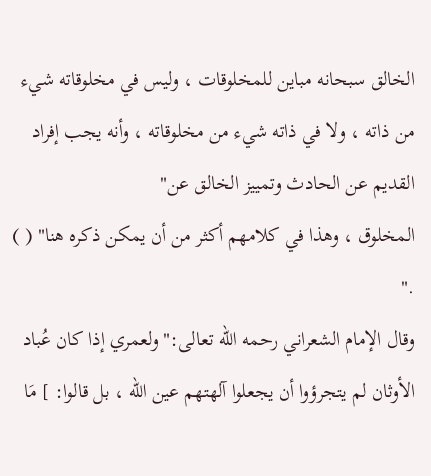الخالق سبحانه مباين للمخلوقات ، وليس في مخلوقاته شيء من ذاته ، ولا في ذاته شيء من مخلوقاته ، وأنه يجب إفراد القديم عن الحادث وتمييز الخالق عن"
المخلوق ، وهذا في كلامهم أكثر من أن يمكن ذكره هنا" ( ) ."
وقال الإمام الشعراني رحمه الله تعالى:"ولعمري إذا كان عُباد الأوثان لم يتجرؤوا أن يجعلوا آلهتهم عين الله ، بل قالوا: ] مَا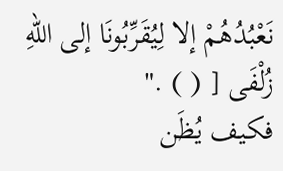نَعْبُدُهُمْ إلا لِيُقَرِّبُونَا إلى اللهِ زُلْفَى [ ( ) ."
فكيف يُظَن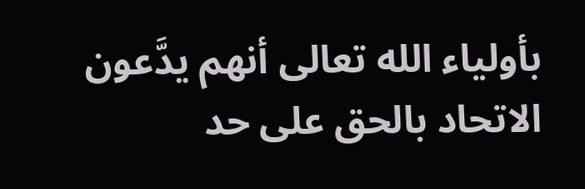بأولياء الله تعالى أنهم يدَّعون الاتحاد بالحق على حد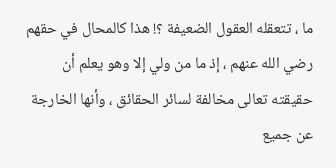ما ، تتعقله العقول الضعيفة ؟! هذا كالمحال في حقهم رضي الله عنهم ، إذ ما من ولي إلا وهو يعلم أن حقيقته تعالى مخالفة لسائر الحقائق ، وأنها الخارجة عن جميع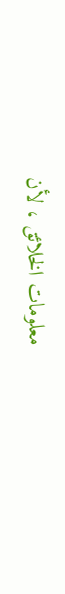معلومات الخلائق ، لأن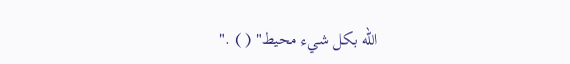الله بكل شيء محيط" ( ) ."